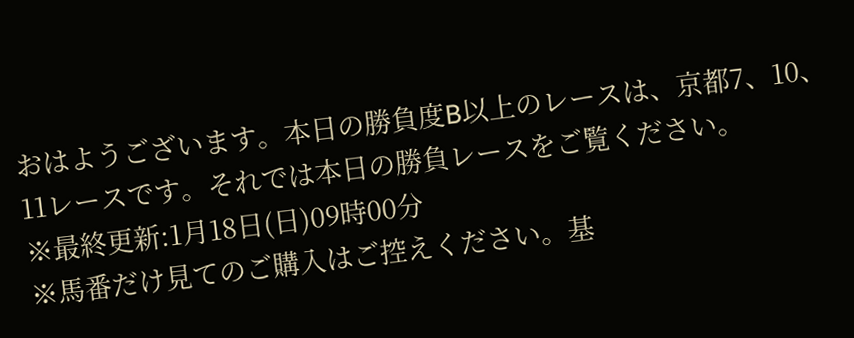おはようございます。本日の勝負度B以上のレースは、京都7、10、11レースです。それでは本日の勝負レースをご覧ください。
※最終更新:1月18日(日)09時00分
※馬番だけ見てのご購入はご控えください。基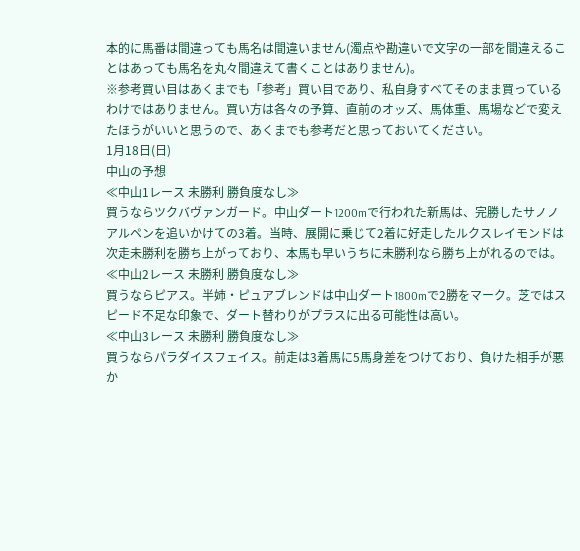本的に馬番は間違っても馬名は間違いません(濁点や勘違いで文字の一部を間違えることはあっても馬名を丸々間違えて書くことはありません)。
※参考買い目はあくまでも「参考」買い目であり、私自身すべてそのまま買っているわけではありません。買い方は各々の予算、直前のオッズ、馬体重、馬場などで変えたほうがいいと思うので、あくまでも参考だと思っておいてください。
1月18日(日)
中山の予想
≪中山1レース 未勝利 勝負度なし≫
買うならツクバヴァンガード。中山ダート1200mで行われた新馬は、完勝したサノノアルペンを追いかけての3着。当時、展開に乗じて2着に好走したルクスレイモンドは次走未勝利を勝ち上がっており、本馬も早いうちに未勝利なら勝ち上がれるのでは。
≪中山2レース 未勝利 勝負度なし≫
買うならピアス。半姉・ピュアブレンドは中山ダート1800mで2勝をマーク。芝ではスピード不足な印象で、ダート替わりがプラスに出る可能性は高い。
≪中山3レース 未勝利 勝負度なし≫
買うならパラダイスフェイス。前走は3着馬に5馬身差をつけており、負けた相手が悪か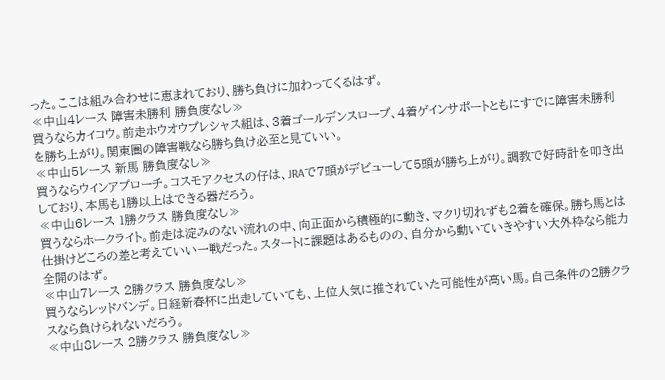った。ここは組み合わせに恵まれており、勝ち負けに加わってくるはず。
≪中山4レース 障害未勝利 勝負度なし≫
買うならカイコウ。前走ホウオウプレシャス組は、3着ゴールデンスロープ、4着ゲインサポートともにすでに障害未勝利を勝ち上がり。関東圏の障害戦なら勝ち負け必至と見ていい。
≪中山5レース 新馬 勝負度なし≫
買うならウインアプローチ。コスモアクセスの仔は、JRAで7頭がデビューして5頭が勝ち上がり。調教で好時計を叩き出しており、本馬も1勝以上はできる器だろう。
≪中山6レース 1勝クラス 勝負度なし≫
買うならホークライト。前走は淀みのない流れの中、向正面から積極的に動き、マクリ切れずも2着を確保。勝ち馬とは仕掛けどころの差と考えていい一戦だった。スタートに課題はあるものの、自分から動いていきやすい大外枠なら能力全開のはず。
≪中山7レース 2勝クラス 勝負度なし≫
買うならレッドバンデ。日経新春杯に出走していても、上位人気に推されていた可能性が高い馬。自己条件の2勝クラスなら負けられないだろう。
≪中山8レース 2勝クラス 勝負度なし≫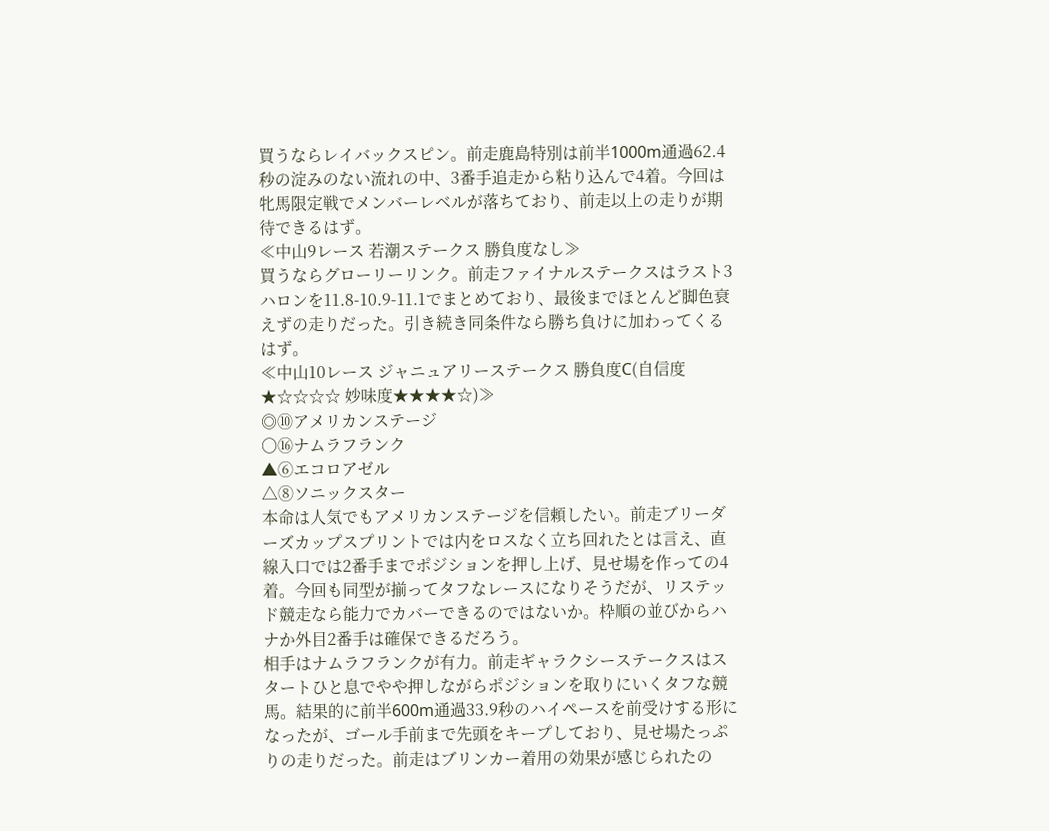買うならレイバックスピン。前走鹿島特別は前半1000m通過62.4秒の淀みのない流れの中、3番手追走から粘り込んで4着。今回は牝馬限定戦でメンバーレベルが落ちており、前走以上の走りが期待できるはず。
≪中山9レース 若潮ステークス 勝負度なし≫
買うならグローリーリンク。前走ファイナルステークスはラスト3ハロンを11.8-10.9-11.1でまとめており、最後までほとんど脚色衰えずの走りだった。引き続き同条件なら勝ち負けに加わってくるはず。
≪中山10レース ジャニュアリーステークス 勝負度C(自信度★☆☆☆☆ 妙味度★★★★☆)≫
◎⑩アメリカンステージ
〇⑯ナムラフランク
▲⑥エコロアゼル
△⑧ソニックスター
本命は人気でもアメリカンステージを信頼したい。前走ブリーダーズカップスプリントでは内をロスなく立ち回れたとは言え、直線入口では2番手までポジションを押し上げ、見せ場を作っての4着。今回も同型が揃ってタフなレースになりそうだが、リステッド競走なら能力でカバーできるのではないか。枠順の並びからハナか外目2番手は確保できるだろう。
相手はナムラフランクが有力。前走ギャラクシーステークスはスタートひと息でやや押しながらポジションを取りにいくタフな競馬。結果的に前半600m通過33.9秒のハイペースを前受けする形になったが、ゴール手前まで先頭をキープしており、見せ場たっぷりの走りだった。前走はブリンカー着用の効果が感じられたの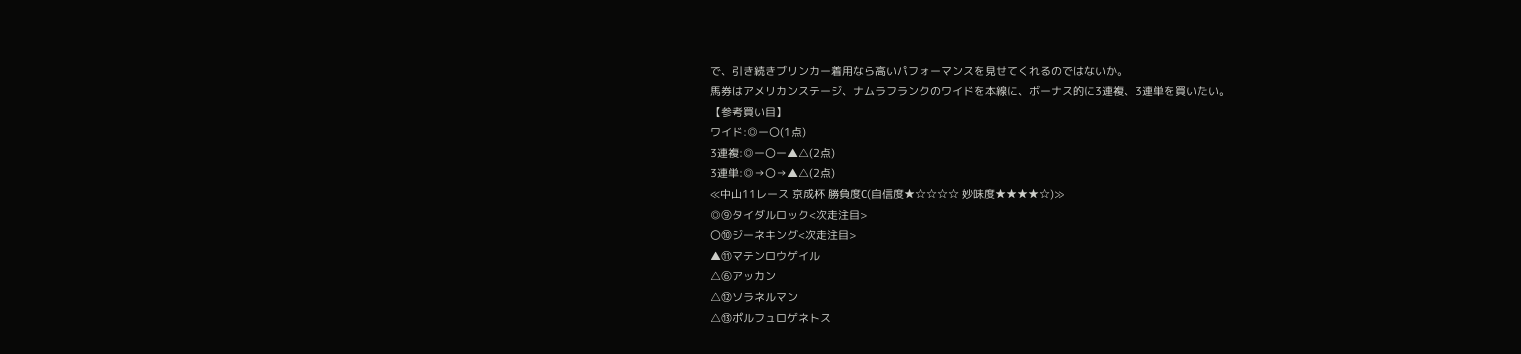で、引き続きブリンカー着用なら高いパフォーマンスを見せてくれるのではないか。
馬券はアメリカンステージ、ナムラフランクのワイドを本線に、ボーナス的に3連複、3連単を買いたい。
【参考買い目】
ワイド:◎ー〇(1点)
3連複:◎ー〇ー▲△(2点)
3連単:◎→〇→▲△(2点)
≪中山11レース 京成杯 勝負度C(自信度★☆☆☆☆ 妙味度★★★★☆)≫
◎⑨タイダルロック<次走注目>
〇⑩ジーネキング<次走注目>
▲⑪マテンロウゲイル
△⑥アッカン
△⑫ソラネルマン
△⑬ポルフュロゲネトス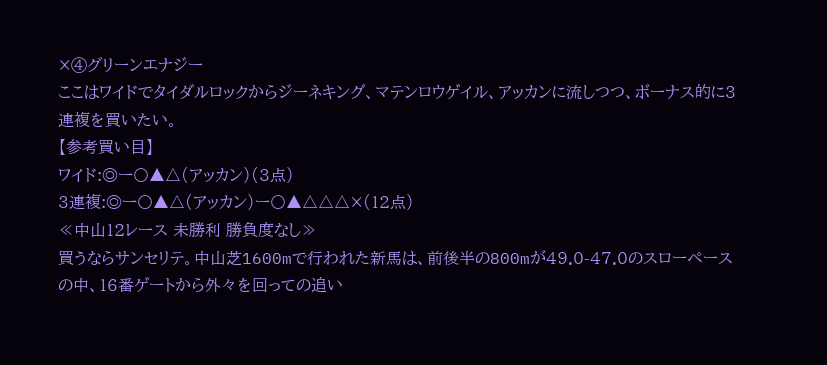×④グリーンエナジー
ここはワイドでタイダルロックからジーネキング、マテンロウゲイル、アッカンに流しつつ、ボーナス的に3連複を買いたい。
【参考買い目】
ワイド:◎ー〇▲△(アッカン)(3点)
3連複:◎ー〇▲△(アッカン)ー〇▲△△△×(12点)
≪中山12レース 未勝利 勝負度なし≫
買うならサンセリテ。中山芝1600mで行われた新馬は、前後半の800mが49.0-47.0のスローペースの中、16番ゲートから外々を回っての追い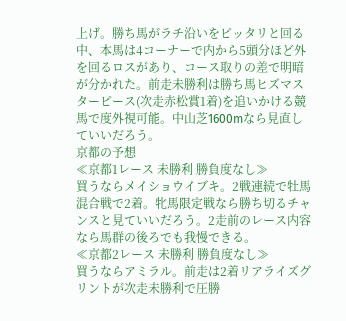上げ。勝ち馬がラチ沿いをピッタリと回る中、本馬は4コーナーで内から5頭分ほど外を回るロスがあり、コース取りの差で明暗が分かれた。前走未勝利は勝ち馬ヒズマスターピース(次走赤松賞1着)を追いかける競馬で度外視可能。中山芝1600mなら見直していいだろう。
京都の予想
≪京都1レース 未勝利 勝負度なし≫
買うならメイショウイブキ。2戦連続で牡馬混合戦で2着。牝馬限定戦なら勝ち切るチャンスと見ていいだろう。2走前のレース内容なら馬群の後ろでも我慢できる。
≪京都2レース 未勝利 勝負度なし≫
買うならアミラル。前走は2着リアライズグリントが次走未勝利で圧勝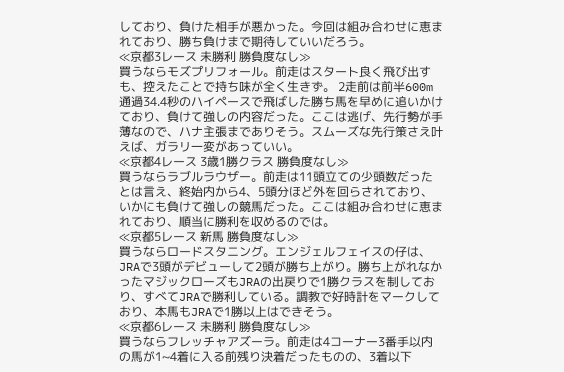しており、負けた相手が悪かった。今回は組み合わせに恵まれており、勝ち負けまで期待していいだろう。
≪京都3レース 未勝利 勝負度なし≫
買うならモズプリフォール。前走はスタート良く飛び出すも、控えたことで持ち味が全く生きず。 2走前は前半600m通過34.4秒のハイペースで飛ばした勝ち馬を早めに追いかけており、負けて強しの内容だった。ここは逃げ、先行勢が手薄なので、ハナ主張までありそう。スムーズな先行策さえ叶えば、ガラリ一変があっていい。
≪京都4レース 3歳1勝クラス 勝負度なし≫
買うならラブルラウザー。前走は11頭立ての少頭数だったとは言え、終始内から4、5頭分ほど外を回らされており、いかにも負けて強しの競馬だった。ここは組み合わせに恵まれており、順当に勝利を収めるのでは。
≪京都5レース 新馬 勝負度なし≫
買うならロードスタニング。エンジェルフェイスの仔は、JRAで3頭がデビューして2頭が勝ち上がり。勝ち上がれなかったマジックローズもJRAの出戻りで1勝クラスを制しており、すべてJRAで勝利している。調教で好時計をマークしており、本馬もJRAで1勝以上はできそう。
≪京都6レース 未勝利 勝負度なし≫
買うならフレッチャアズーラ。前走は4コーナー3番手以内の馬が1~4着に入る前残り決着だったものの、3着以下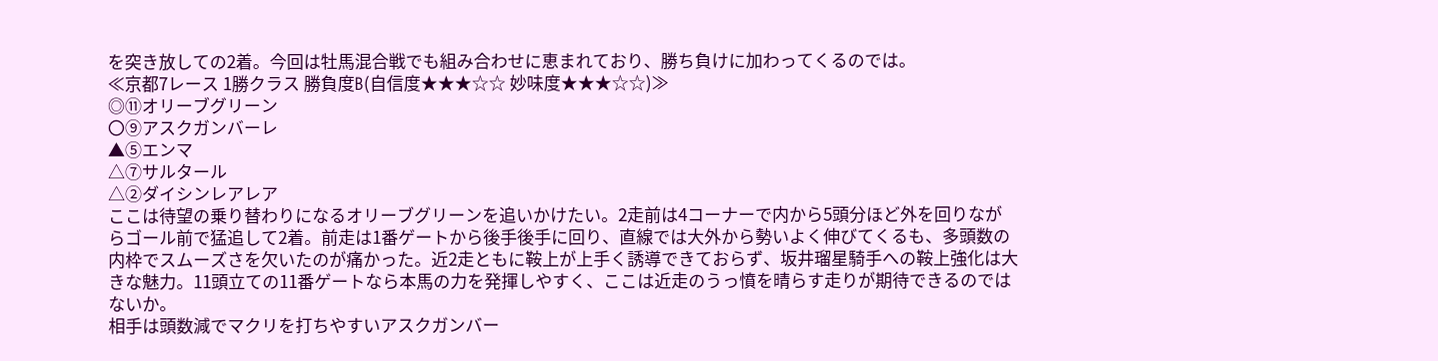を突き放しての2着。今回は牡馬混合戦でも組み合わせに恵まれており、勝ち負けに加わってくるのでは。
≪京都7レース 1勝クラス 勝負度B(自信度★★★☆☆ 妙味度★★★☆☆)≫
◎⑪オリーブグリーン
〇⑨アスクガンバーレ
▲⑤エンマ
△⑦サルタール
△②ダイシンレアレア
ここは待望の乗り替わりになるオリーブグリーンを追いかけたい。2走前は4コーナーで内から5頭分ほど外を回りながらゴール前で猛追して2着。前走は1番ゲートから後手後手に回り、直線では大外から勢いよく伸びてくるも、多頭数の内枠でスムーズさを欠いたのが痛かった。近2走ともに鞍上が上手く誘導できておらず、坂井瑠星騎手への鞍上強化は大きな魅力。11頭立ての11番ゲートなら本馬の力を発揮しやすく、ここは近走のうっ憤を晴らす走りが期待できるのではないか。
相手は頭数減でマクリを打ちやすいアスクガンバー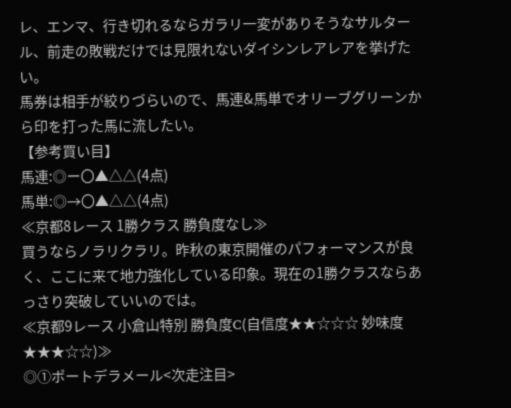レ、エンマ、行き切れるならガラリ一変がありそうなサルタール、前走の敗戦だけでは見限れないダイシンレアレアを挙げたい。
馬券は相手が絞りづらいので、馬連&馬単でオリーブグリーンから印を打った馬に流したい。
【参考買い目】
馬連:◎ー〇▲△△(4点)
馬単:◎→〇▲△△(4点)
≪京都8レース 1勝クラス 勝負度なし≫
買うならノラリクラリ。昨秋の東京開催のパフォーマンスが良く、ここに来て地力強化している印象。現在の1勝クラスならあっさり突破していいのでは。
≪京都9レース 小倉山特別 勝負度C(自信度★★☆☆☆ 妙味度★★★☆☆)≫
◎①ポートデラメール<次走注目>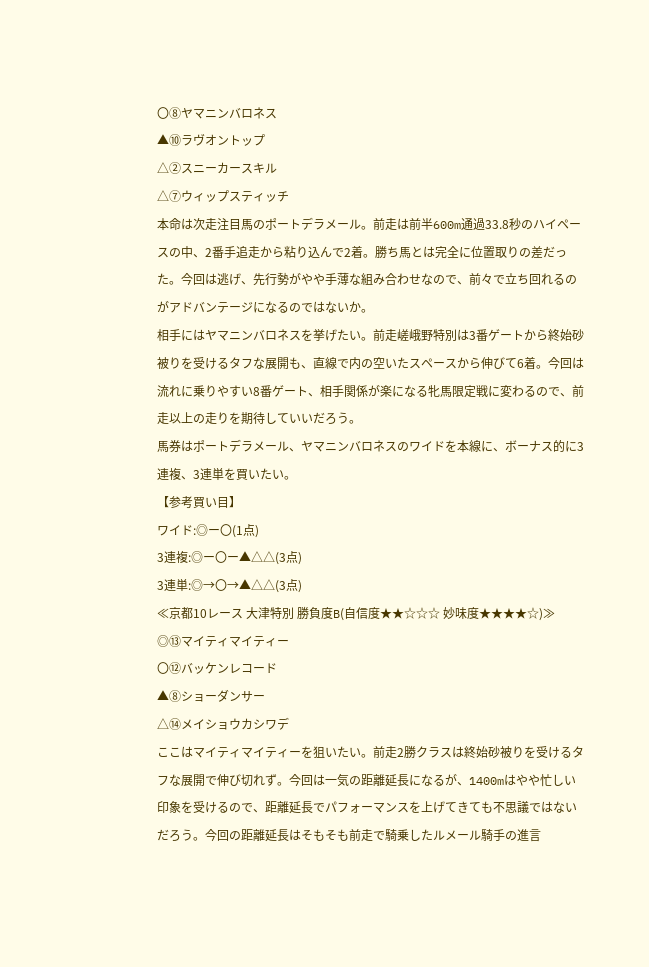〇⑧ヤマニンバロネス
▲⑩ラヴオントップ
△②スニーカースキル
△⑦ウィップスティッチ
本命は次走注目馬のポートデラメール。前走は前半600m通過33.8秒のハイペースの中、2番手追走から粘り込んで2着。勝ち馬とは完全に位置取りの差だった。今回は逃げ、先行勢がやや手薄な組み合わせなので、前々で立ち回れるのがアドバンテージになるのではないか。
相手にはヤマニンバロネスを挙げたい。前走嵯峨野特別は3番ゲートから終始砂被りを受けるタフな展開も、直線で内の空いたスペースから伸びて6着。今回は流れに乗りやすい8番ゲート、相手関係が楽になる牝馬限定戦に変わるので、前走以上の走りを期待していいだろう。
馬券はポートデラメール、ヤマニンバロネスのワイドを本線に、ボーナス的に3連複、3連単を買いたい。
【参考買い目】
ワイド:◎ー〇(1点)
3連複:◎ー〇ー▲△△(3点)
3連単:◎→〇→▲△△(3点)
≪京都10レース 大津特別 勝負度B(自信度★★☆☆☆ 妙味度★★★★☆)≫
◎⑬マイティマイティー
〇⑫バッケンレコード
▲⑧ショーダンサー
△⑭メイショウカシワデ
ここはマイティマイティーを狙いたい。前走2勝クラスは終始砂被りを受けるタフな展開で伸び切れず。今回は一気の距離延長になるが、1400mはやや忙しい印象を受けるので、距離延長でパフォーマンスを上げてきても不思議ではないだろう。今回の距離延長はそもそも前走で騎乗したルメール騎手の進言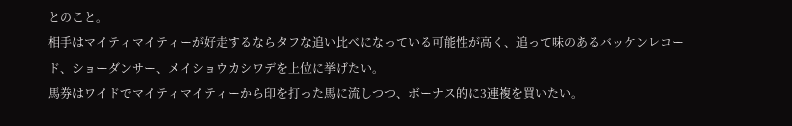とのこと。
相手はマイティマイティーが好走するならタフな追い比べになっている可能性が高く、追って味のあるバッケンレコード、ショーダンサー、メイショウカシワデを上位に挙げたい。
馬券はワイドでマイティマイティーから印を打った馬に流しつつ、ボーナス的に3連複を買いたい。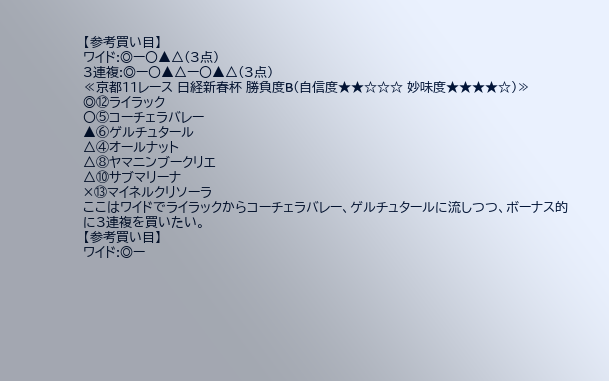【参考買い目】
ワイド:◎ー〇▲△(3点)
3連複:◎ー〇▲△ー〇▲△(3点)
≪京都11レース 日経新春杯 勝負度B(自信度★★☆☆☆ 妙味度★★★★☆)≫
◎⑫ライラック
〇⑤コーチェラバレー
▲⑥ゲルチュタール
△④オールナット
△⑧ヤマニンブークリエ
△⑩サブマリーナ
×⑬マイネルクリソーラ
ここはワイドでライラックからコーチェラバレー、ゲルチュタールに流しつつ、ボーナス的に3連複を買いたい。
【参考買い目】
ワイド:◎ー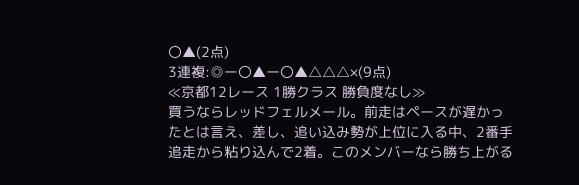〇▲(2点)
3連複:◎ー〇▲ー〇▲△△△×(9点)
≪京都12レース 1勝クラス 勝負度なし≫
買うならレッドフェルメール。前走はペースが遅かったとは言え、差し、追い込み勢が上位に入る中、2番手追走から粘り込んで2着。このメンバーなら勝ち上がる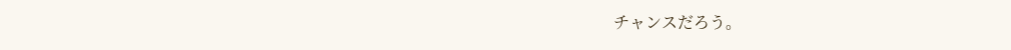チャンスだろう。